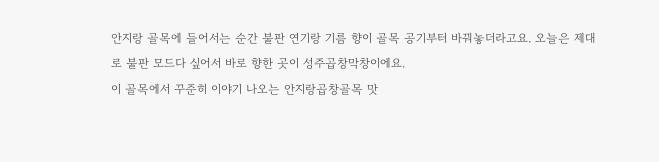안지랑 골목에 들어서는 순간 불판 연기랑 기름 향이 골목 공기부터 바꿔놓더라고요. 오늘은 제대로 불판 모드다 싶어서 바로 향한 곳이 성주곱창막창이에요.
이 골목에서 꾸준히 이야기 나오는 안지랑곱창골목 맛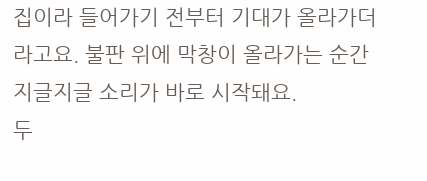집이라 들어가기 전부터 기대가 올라가더라고요. 불판 위에 막창이 올라가는 순간 지글지글 소리가 바로 시작돼요.
두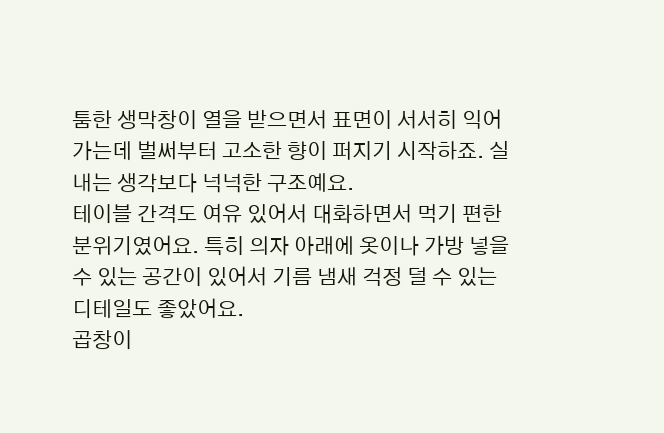툼한 생막창이 열을 받으면서 표면이 서서히 익어가는데 벌써부터 고소한 향이 퍼지기 시작하죠. 실내는 생각보다 넉넉한 구조예요.
테이블 간격도 여유 있어서 대화하면서 먹기 편한 분위기였어요. 특히 의자 아래에 옷이나 가방 넣을 수 있는 공간이 있어서 기름 냄새 걱정 덜 수 있는 디테일도 좋았어요.
곱창이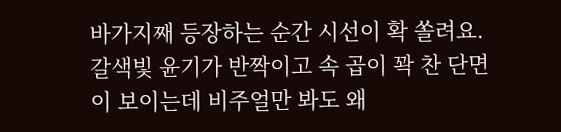바가지째 등장하는 순간 시선이 확 쏠려요. 갈색빛 윤기가 반짝이고 속 곱이 꽉 찬 단면이 보이는데 비주얼만 봐도 왜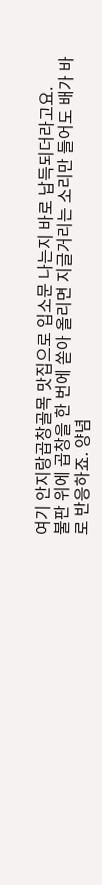여기 안지랑곱창골목 맛집으로 입소문 나는지 바로 납득되더라고요.
불판 위에 곱창을 한 번에 쏟아 올리면 지글거리는 소리만 들어도 배가 바로 반응하죠. 양념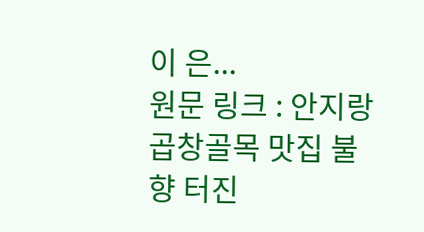이 은...
원문 링크 : 안지랑곱창골목 맛집 불향 터진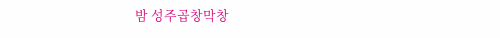밤 성주곱창막창